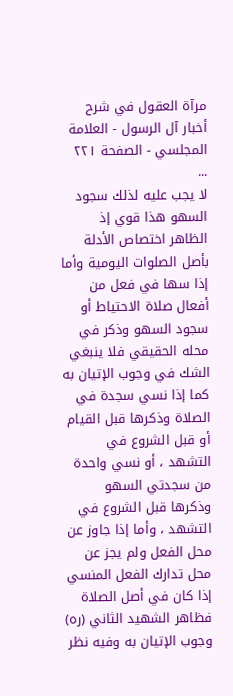مرآة العقول في شرح أخبار آل الرسول - العلامة المجلسي - الصفحة ٢٢١
...
لا يجب عليه لذلك سجود السهو هذا قوي إذ الظاهر اختصاص الأدلة بأصل الصلوات اليومية وأما إذا سها في فعل من أفعال صلاة الاحتياط أو سجود السهو وذكر في محله الحقيقي فلا ينبغي الشك في وجوب الإتيان به كما إذا نسي سجدة في الصلاة وذكرها قبل القيام أو قبل الشروع في التشهد ، أو نسي واحدة من سجدتي السهو وذكرها قبل الشروع في التشهد ، وأما إذا جاوز عن محل الفعل ولم يجز عن محل تدارك الفعل المنسي إذا كان في أصل الصلاة فظاهر الشهيد الثاني (ره) وجوب الإتيان به وفيه نظر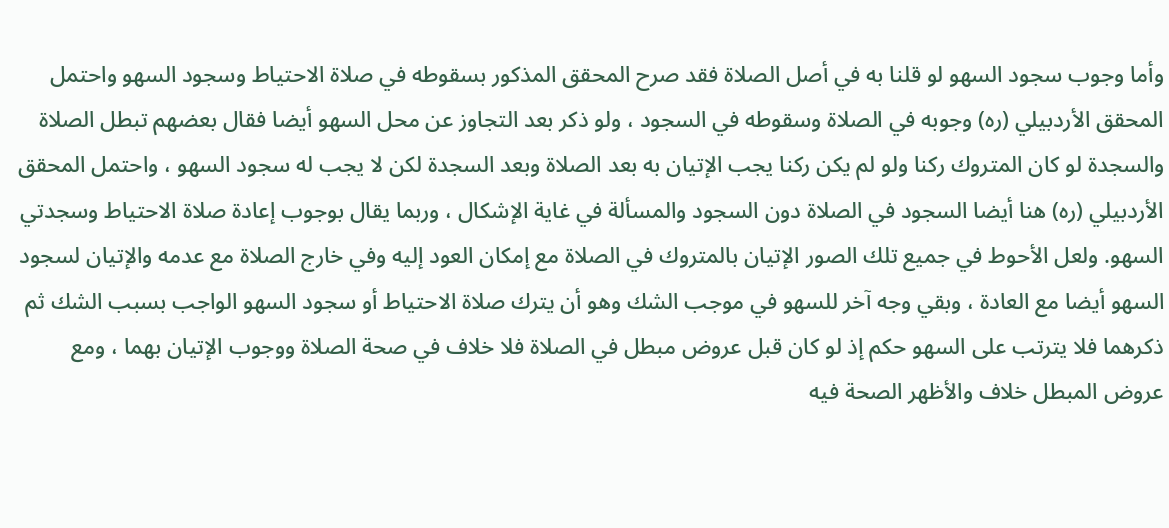وأما وجوب سجود السهو لو قلنا به في أصل الصلاة فقد صرح المحقق المذكور بسقوطه في صلاة الاحتياط وسجود السهو واحتمل المحقق الأردبيلي (ره) وجوبه في الصلاة وسقوطه في السجود ، ولو ذكر بعد التجاوز عن محل السهو أيضا فقال بعضهم تبطل الصلاة والسجدة لو كان المتروك ركنا ولو لم يكن ركنا يجب الإتيان به بعد الصلاة وبعد السجدة لكن لا يجب له سجود السهو ، واحتمل المحقق الأردبيلي (ره) هنا أيضا السجود في الصلاة دون السجود والمسألة في غاية الإشكال ، وربما يقال بوجوب إعادة صلاة الاحتياط وسجدتي السهو. ولعل الأحوط في جميع تلك الصور الإتيان بالمتروك في الصلاة مع إمكان العود إليه وفي خارج الصلاة مع عدمه والإتيان لسجود السهو أيضا مع العادة ، وبقي وجه آخر للسهو في موجب الشك وهو أن يترك صلاة الاحتياط أو سجود السهو الواجب بسبب الشك ثم ذكرهما فلا يترتب على السهو حكم إذ لو كان قبل عروض مبطل في الصلاة فلا خلاف في صحة الصلاة ووجوب الإتيان بهما ، ومع عروض المبطل خلاف والأظهر الصحة فيه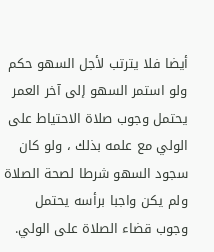أيضا فلا يترتب لأجل السهو حكم ولو استمر السهو إلى آخر العمر يحتمل وجوب صلاة الاحتياط على الولي مع علمه بذلك ، ولو كان سجود السهو شرطا لصحة الصلاة ولم يكن واجبا برأسه يحتمل وجوب قضاء الصلاة على الولي.